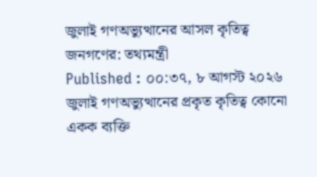জুলাই গণঅভ্যুত্থানের আসল কৃতিত্ব জনগণের: তথ্যমন্ত্রী
Published : ০০:৩৭, ৮ আগস্ট ২০২৬
জুলাই গণঅভ্যুত্থানের প্রকৃত কৃতিত্ব কোনো একক ব্যক্তি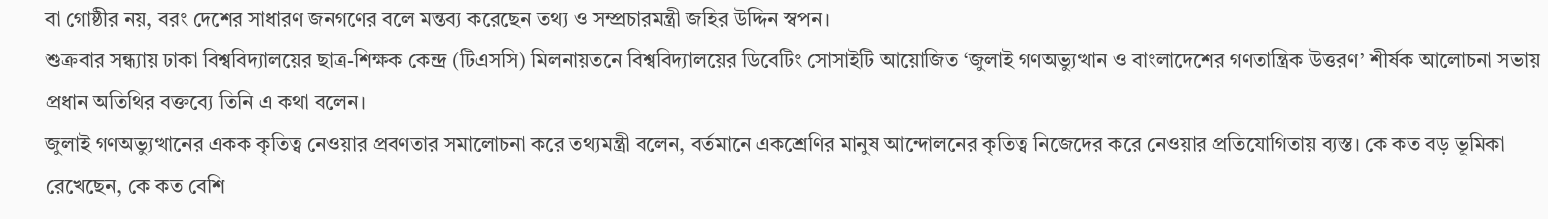বা গোষ্ঠীর নয়, বরং দেশের সাধারণ জনগণের বলে মন্তব্য করেছেন তথ্য ও সম্প্রচারমন্ত্রী জহির উদ্দিন স্বপন।
শুক্রবার সন্ধ্যায় ঢাকা বিশ্ববিদ্যালয়ের ছাত্র-শিক্ষক কেন্দ্র (টিএসসি) মিলনায়তনে বিশ্ববিদ্যালয়ের ডিবেটিং সোসাইটি আয়োজিত ‘জুলাই গণঅভ্যুত্থান ও বাংলাদেশের গণতান্ত্রিক উত্তরণ’ শীর্ষক আলোচনা সভায় প্রধান অতিথির বক্তব্যে তিনি এ কথা বলেন।
জুলাই গণঅভ্যুত্থানের একক কৃতিত্ব নেওয়ার প্রবণতার সমালোচনা করে তথ্যমন্ত্রী বলেন, বর্তমানে একশ্রেণির মানুষ আন্দোলনের কৃতিত্ব নিজেদের করে নেওয়ার প্রতিযোগিতায় ব্যস্ত। কে কত বড় ভূমিকা রেখেছেন, কে কত বেশি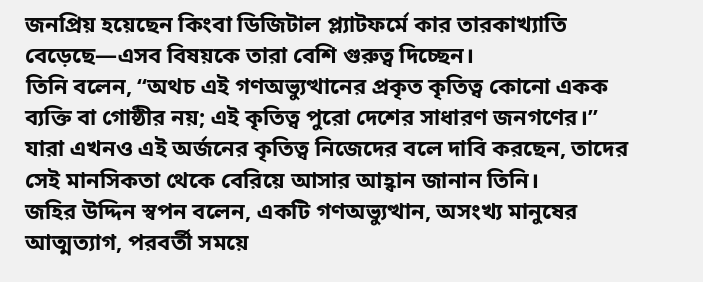জনপ্রিয় হয়েছেন কিংবা ডিজিটাল প্ল্যাটফর্মে কার তারকাখ্যাতি বেড়েছে—এসব বিষয়কে তারা বেশি গুরুত্ব দিচ্ছেন।
তিনি বলেন, “অথচ এই গণঅভ্যুত্থানের প্রকৃত কৃতিত্ব কোনো একক ব্যক্তি বা গোষ্ঠীর নয়; এই কৃতিত্ব পুরো দেশের সাধারণ জনগণের।” যারা এখনও এই অর্জনের কৃতিত্ব নিজেদের বলে দাবি করছেন, তাদের সেই মানসিকতা থেকে বেরিয়ে আসার আহ্বান জানান তিনি।
জহির উদ্দিন স্বপন বলেন, একটি গণঅভ্যুত্থান, অসংখ্য মানুষের আত্মত্যাগ, পরবর্তী সময়ে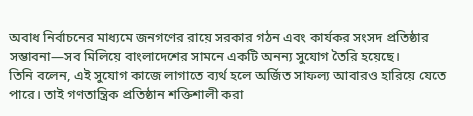অবাধ নির্বাচনের মাধ্যমে জনগণের রায়ে সরকার গঠন এবং কার্যকর সংসদ প্রতিষ্ঠার সম্ভাবনা—সব মিলিয়ে বাংলাদেশের সামনে একটি অনন্য সুযোগ তৈরি হয়েছে।
তিনি বলেন, এই সুযোগ কাজে লাগাতে ব্যর্থ হলে অর্জিত সাফল্য আবারও হারিয়ে যেতে পারে। তাই গণতান্ত্রিক প্রতিষ্ঠান শক্তিশালী করা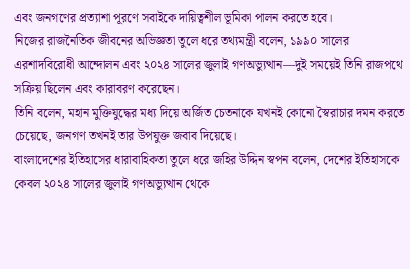এবং জনগণের প্রত্যাশা পূরণে সবাইকে দায়িত্বশীল ভূমিকা পালন করতে হবে।
নিজের রাজনৈতিক জীবনের অভিজ্ঞতা তুলে ধরে তথ্যমন্ত্রী বলেন, ১৯৯০ সালের এরশাদবিরোধী আন্দোলন এবং ২০২৪ সালের জুলাই গণঅভ্যুত্থান—দুই সময়েই তিনি রাজপথে সক্রিয় ছিলেন এবং কারাবরণ করেছেন।
তিনি বলেন, মহান মুক্তিযুদ্ধের মধ্য দিয়ে অর্জিত চেতনাকে যখনই কোনো স্বৈরাচার দমন করতে চেয়েছে, জনগণ তখনই তার উপযুক্ত জবাব দিয়েছে।
বাংলাদেশের ইতিহাসের ধারাবাহিকতা তুলে ধরে জহির উদ্দিন স্বপন বলেন, দেশের ইতিহাসকে কেবল ২০২৪ সালের জুলাই গণঅভ্যুত্থান থেকে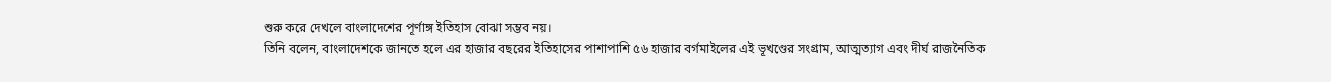শুরু করে দেখলে বাংলাদেশের পূর্ণাঙ্গ ইতিহাস বোঝা সম্ভব নয়।
তিনি বলেন, বাংলাদেশকে জানতে হলে এর হাজার বছরের ইতিহাসের পাশাপাশি ৫৬ হাজার বর্গমাইলের এই ভূখণ্ডের সংগ্রাম, আত্মত্যাগ এবং দীর্ঘ রাজনৈতিক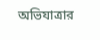অভিযাত্রার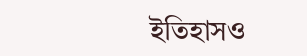ইতিহাসও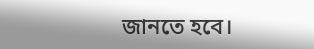জানতে হবে।